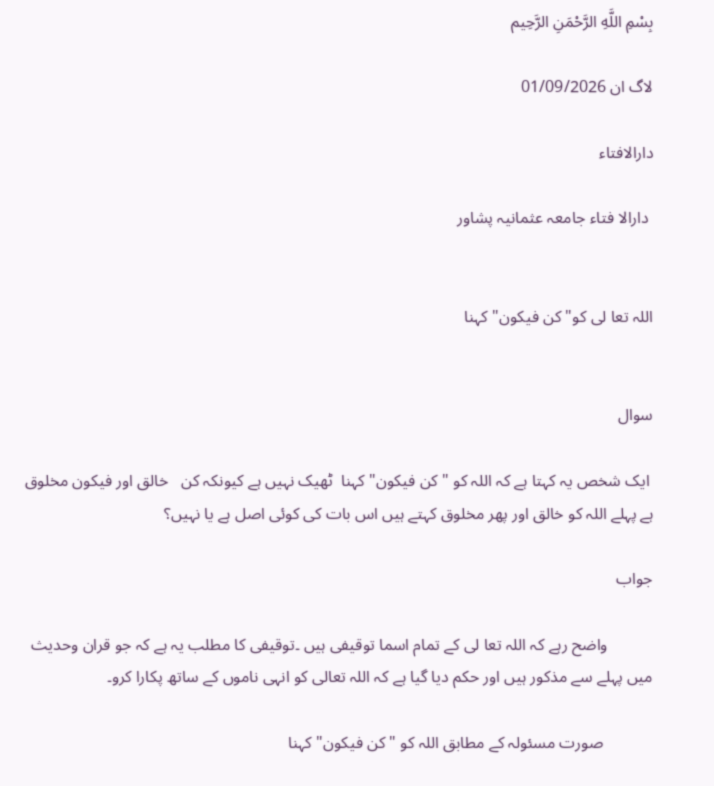بِسْمِ اللَّهِ الرَّحْمَنِ الرَّحِيم

لاگ ان 01/09/2026

دارالافتاء

 دارالا فتاء جامعہ عثمانیہ پشاور


اللہ تعا لی کو" کن فیکون" کہنا


سوال

 ایک شخص یہ کہتا ہے کہ اللہ کو "کن فیکون" کہنا  ٹھیک نہیں ہے کیونکہ کن   خالق اور فیکون مخلوق ہے پہلے اللہ کو خالق اور پھر مخلوق کہتے ہیں اس بات کی کوئی اصل ہے یا نہیں؟

جواب

           واضح رہے کہ اللہ تعا لی کے تمام اسما توقیفی ہیں ۔توقیفی کا مطلب یہ ہے کہ جو قران وحدیث  میں پہلے سے مذکور ہیں اور حکم دیا گیا ہے کہ اللہ تعالی کو انہی ناموں کے ساتھ پکارا کرو۔

            صورت مسئولہ کے مطابق اللہ کو "کن فیکون" کہنا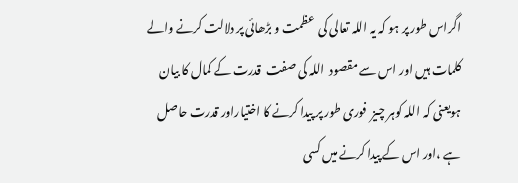اگراس طور پر ہو کہ یہ اللہ تعالی کی  عظمت و بڑھائی پر دلالت کرنے والے کلمات ہیں اور اس سے مقصود  اللہ کی صفت  قدرت کے کمال کا بیان ہویعنی کہ اللہ کوہر چیز  فوری طور پر پیدا کرنے کا اختیاراور قدرت حاصل ہے ،اور اس کے پیدا کرنے میں کسی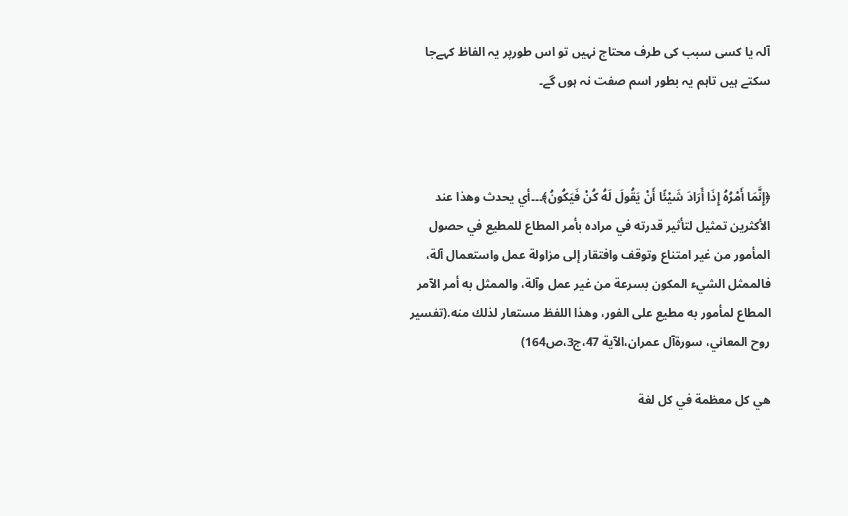آلہ یا کسی سبب کی طرف محتاج نہیں تو اس طورپر یہ الفاظ کہےجا سکتے ہیں تاہم یہ بطور اسم صفت نہ ہوں گے۔



﴿إِنَّمَا أَمْرُهُ إِذَا أَرَادَ شَيْئًا أَنْ يَقُولَ لَهُ كُنْ فَيَكُونُ﴾۔۔۔أي يحدث وهذا عند الأكثرين تمثيل لتأثير قدرته في مراده بأمر المطاع للمطيع في حصول المأمور من غير امتناع وتوقف وافتقار إلى مزاولة عمل واستعمال آلة، فالممثل الشيء المكون بسرعة من غير عمل وآلة، والممثل به أمر الآمر المطاع لمأمور به مطيع على الفور، وهذا اللفظ مستعار لذلك منه.(تفسير روح المعاني، سورةآل عمران،الآية 47،ج3،ص164)

هي كل معظمة في كل لغة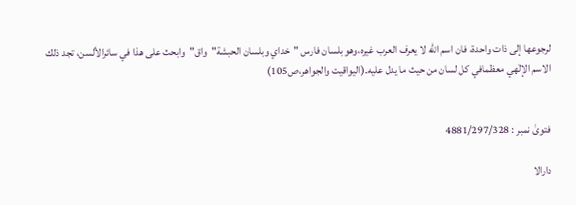لرجوعها إلی ذات واحدة، فان اسم الله لا يعرف العرب غيره،وهو بلسان فارس "خداي وبلسان الحبشة"واق"وابحث علی هذا في سائرالألسن، تجد ذلك الاسم الإلٰهي معظمافي كل لسان من حيث ما يدل عليه۔(اليواقيت والجواهر،ص105)


فتویٰ نمبر : 4881/297/328

دارالا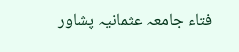فتاء جامعہ عثمانیہ پشاور